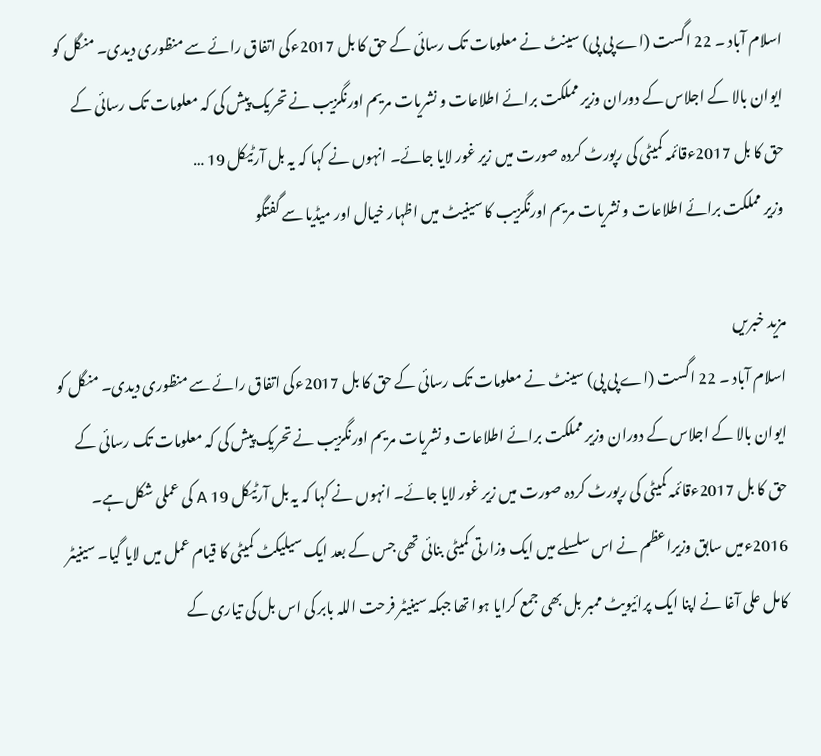اسلام آباد ۔ 22 اگست (اے پی پی) سینٹ نے معلومات تک رسائی کے حق کا بل 2017ءکی اتفاق رائے سے منظوری دیدی۔ منگل کو ایوان بالا کے اجلاس کے دوران وزیر مملکت برائے اطلاعات و نشریات مریم اورنگزیب نے تحریک پیش کی کہ معلومات تک رسائی کے حق کا بل 2017ءقائمہ کمیٹی کی رپورٹ کردہ صورت میں زیر غور لایا جائے۔ انہوں نے کہا کہ یہ بل آرٹیکل 19 …
وزیر مملکت برائے اطلاعات و نشریات مریم اورنگزیب کا سینیٹ میں اظہار خیال اور میڈیا سے گفتگو

مزید خبریں
اسلام آباد ۔ 22 اگست (اے پی پی) سینٹ نے معلومات تک رسائی کے حق کا بل 2017ءکی اتفاق رائے سے منظوری دیدی۔ منگل کو ایوان بالا کے اجلاس کے دوران وزیر مملکت برائے اطلاعات و نشریات مریم اورنگزیب نے تحریک پیش کی کہ معلومات تک رسائی کے حق کا بل 2017ءقائمہ کمیٹی کی رپورٹ کردہ صورت میں زیر غور لایا جائے۔ انہوں نے کہا کہ یہ بل آرٹیکل 19 A کی عملی شکل ہے۔ 2016ءمیں سابق وزیراعظم نے اس سلسلے میں ایک وزارتی کمیٹی بنائی تھی جس کے بعد ایک سیلیکٹ کمیٹی کا قیام عمل میں لایا گیا۔ سینیٹر کامل علی آغا نے اپنا ایک پرائیویٹ ممبر بل بھی جمع کرایا ہوا تھا جبکہ سینیٹر فرحت اللہ بابر کی اس بل کی تیاری کے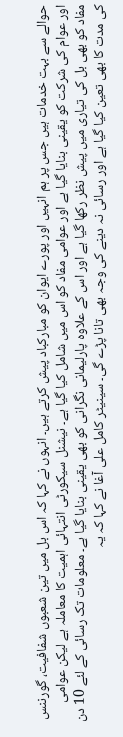حوالے سے بہت خدمات ہیں جس پر ہم انہیں اور پورے ایوان کو مبارکباد پیش کرتے ہیں۔ انہوں نے کہا کہ اس بل میں تین شعبوں شفافیت، گورننس اور عوام کی شرکت کو یقینی بنایا گیا ہے اور عوامی مفاد کو اس میں شامل کیا گیا ہے۔ نیشنل سیکورٹی انتہائی اہمیت کا معاملہ ہے لیکن عوامی مفاد کو بھی بل کی تیاری میں پیش نظر رکھا گیا ہے اور اس کے علاوہ پارلیمانی نگرانی کو بھی یقینی بنایا گیا ہے۔ معلومات تک رسائی کے لئے 10 دن کی مدت کا بھی تعین کیا گیا ہے اور رسائی نہ دینے کی وجہ بھی تانا پڑے گی۔ سینیٹر کامل علی آغا نے کہا کہ یہ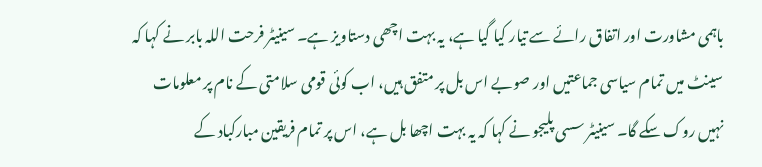باہمی مشاورت اور اتفاق رائے سے تیار کیا گیا ہے، یہ بہت اچھی دستاویز ہے۔ سینیٹر فرحت اللہ بابر نے کہا کہ سینٹ میں تمام سیاسی جماعتیں اور صوبے اس بل پر متفق ہیں، اب کوئی قومی سلامتی کے نام پر معلومات نہیں روک سکے گا۔ سینیٹر سسی پلیجو نے کہا کہ یہ بہت اچھا بل ہے، اس پر تمام فریقین مبارکباد کے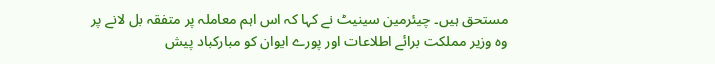مستحق ہیں۔ چیئرمین سینیٹ نے کہا کہ اس اہم معاملہ پر متفقہ بل لانے پر وہ وزیر مملکت برائے اطلاعات اور پورے ایوان کو مبارکباد پیش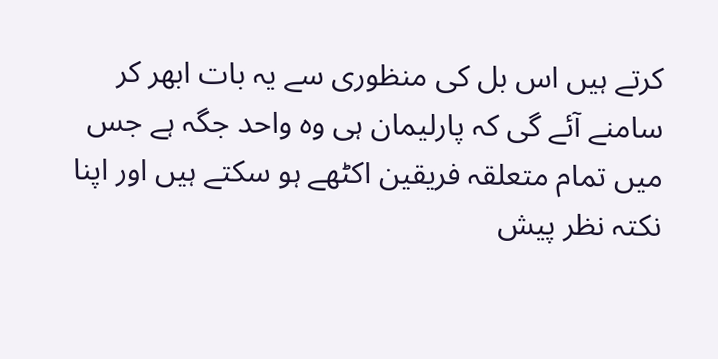کرتے ہیں اس بل کی منظوری سے یہ بات ابھر کر سامنے آئے گی کہ پارلیمان ہی وہ واحد جگہ ہے جس میں تمام متعلقہ فریقین اکٹھے ہو سکتے ہیں اور اپنا نکتہ نظر پیش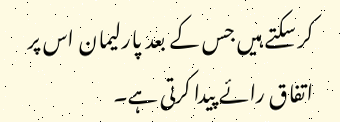کر سکتے ہیں جس کے بعد پارلیمان اس پر اتفاق رائے پیدا کرتی ہے۔